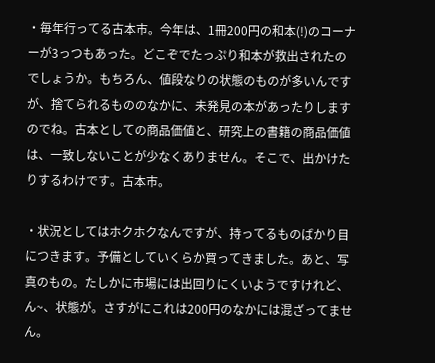・毎年行ってる古本市。今年は、1冊200円の和本(!)のコーナーが3っつもあった。どこぞでたっぷり和本が救出されたのでしょうか。もちろん、値段なりの状態のものが多いんですが、捨てられるもののなかに、未発見の本があったりしますのでね。古本としての商品価値と、研究上の書籍の商品価値は、一致しないことが少なくありません。そこで、出かけたりするわけです。古本市。

・状況としてはホクホクなんですが、持ってるものばかり目につきます。予備としていくらか買ってきました。あと、写真のもの。たしかに市場には出回りにくいようですけれど、ん~、状態が。さすがにこれは200円のなかには混ざってません。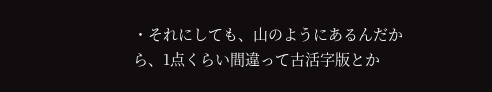・それにしても、山のようにあるんだから、1点くらい間違って古活字版とか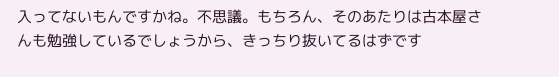入ってないもんですかね。不思議。もちろん、そのあたりは古本屋さんも勉強しているでしょうから、きっちり抜いてるはずです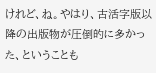けれど、ね。やはり、古活字版以降の出版物が圧倒的に多かった、ということも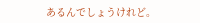あるんでしょうけれど。